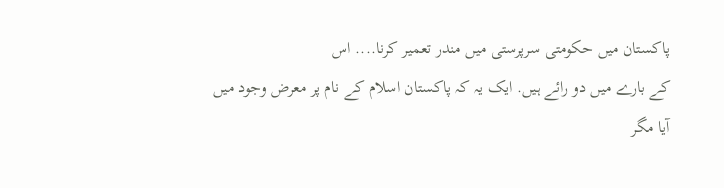پاکستان میں حکومتی سرپرستی میں مندر تعمیر کرنا.... اس
کے بارے میں دو رائے ہیں. ایک یہ کہ پاکستان اسلام کے نام پر معرض وجود میں
آیا مگر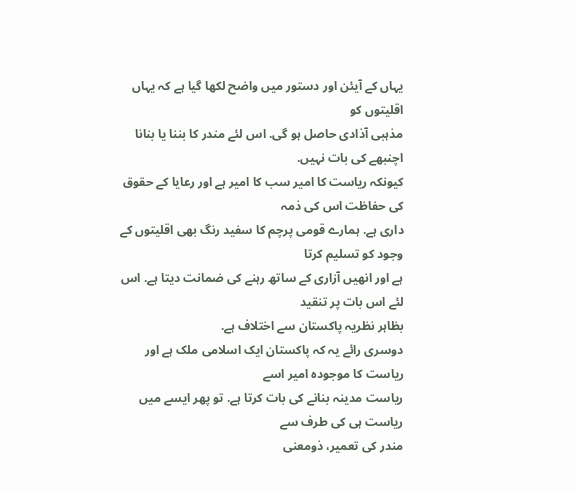یہاں کے آیئن اور دستور میں واضح لکھا گیا ہے کہ یہاں اقلیتوں کو
مذہبی آذادی حاصل ہو گی. اس لئے مندر کا بننا یا بنانا اچنبھے کی بات نہیں.
کیونکہ ریاست کا امیر سب کا امیر ہے اور رعایا کے حقوق کی حفاظت اس کی ذمہ
داری ہے. ہمارے قومی پرچم کا سفید رنگ بھی اقلیتوں کے وجود کو تسلیم کرتا
ہے اور انھیں آزاری کے ساتھ رہنے کی ضمانت دیتا ہے. اس لئے اس بات پر تنقید
بظاہر نظریہ پاکستان سے اختلاف ہے.
دوسری رائے یہ کہ پاکستان ایک اسلامی ملک ہے اور ریاست کا موجودہ امیر اسے
ریاست مدینہ بنانے کی بات کرتا ہے. تو پھر ایسے میں ریاست ہی کی طرف سے
مندر کی تعمیر، ذومعنی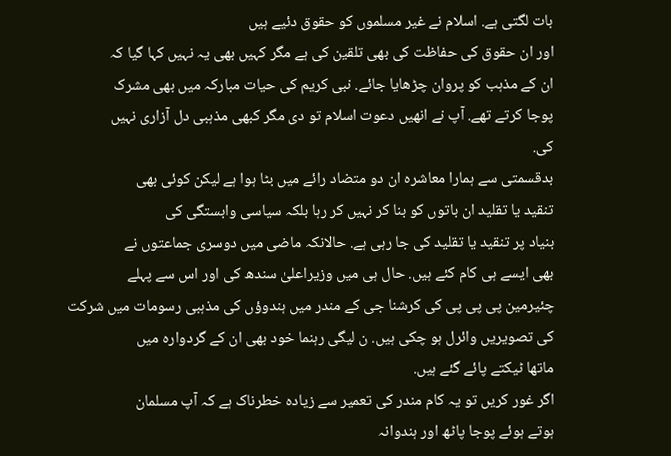بات لگتی ہے. اسلام نے غیر مسلموں کو حقوق دئیے ہیں
اور ان حقوق کی حفاظت کی بھی تلقین کی ہے مگر کہیں بھی یہ نہیں کہا گیا کہ
ان کے مذہب کو پروان چڑھایا جائے. نبی کریم کی حیات مبارکہ میں بھی مشرک
پوجا کرتے تھے. آپ نے انھیں دعوت اسلام تو دی مگر کبھی مذہبی دل آزاری نہیں
کی.
بدقسمتی سے ہمارا معاشرہ ان دو متضاد رائے میں بٹا ہوا ہے لیکن کوئی بھی
تنقید یا تقلید ان باتوں کو بنا کر نہیں کر رہا بلکہ سیاسی وابستگی کی
بنیاد پر تنقید یا تقلید کی جا رہی ہے. حالانکہ ماضی میں دوسری جماعتوں نے
بھی ایسے ہی کام کئے ہیں. حال ہی میں وزیراعلیٰ سندھ کی اور اس سے پہلے
چئیرمین پی پی پی کی کرشنا جی کے مندر میں ہندوؤں کی مذہبی رسومات میں شرکت
کی تصویریں وائرل ہو چکی ہیں. ن لیگی رہنما خود بھی ان کے گردوارہ میں
ماتھا ٹیکتے پائے گئے ہیں.
اگر غور کریں تو یہ کام مندر کی تعمیر سے زیادہ خطرناک ہے کہ آپ مسلمان
ہوتے ہوئے پوجا پاٹھ اور ہندوانہ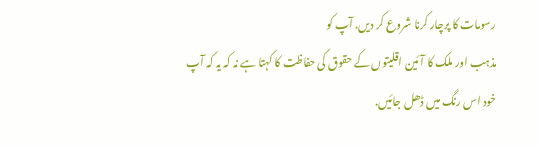رسومات کا پرچار کرنا شروع کر دیں. آپ کو
مذہب اور ملک کا آئین اقلیتوں کے حقوق کی حفاظت کا کہتا ہے نہ کہ یہ کہ آپ
خود اس رنگ میں ڈھل جائیں.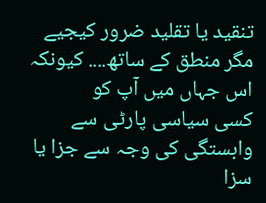تنقید یا تقلید ضرور کیجیے مگر منطق کے ساتھ.... کیونکہ اس جہاں میں آپ کو
کسی سیاسی پارٹی سے وابستگی کی وجہ سے جزا یا سزا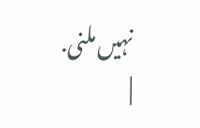نہیں ملنی.
|